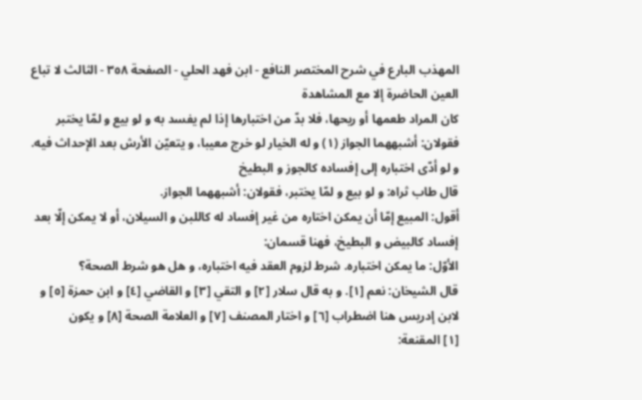المهذب البارع في شرح المختصر النافع - ابن فهد الحلي - الصفحة ٣٥٨ - الثالث لا تباع العين الحاضرة إلا مع المشاهدة
كان المراد طعمها أو ريحها، فلا بدّ من اختبارها إذا لم يفسد به و لو بيع و لمّا يختبر فقولان: أشبههما الجواز (١) و له الخيار لو خرج معيبا، و يتعيّن الأرش بعد الإحداث فيه. و لو أدّى اختباره إلى إفساده كالجوز و البطيخ
قال طاب ثراه: و لو بيع و لمّا يختبر، فقولان: أشبههما الجواز.
أقول: المبيع إمّا أن يمكن اختاره من غير إفساد له كاللبن و السيلان، أو لا يمكن إلّا بعد إفساد كالبيض و البطيخ، فهنا قسمان:
الأوّل: ما يمكن اختباره. شرط لزوم العقد فيه اختباره، و هل هو شرط الصحة؟
قال الشيخان: نعم [١]. و به قال سلار [٢] و التقي [٣] و القاضي [٤] و ابن حمزة [٥] و لابن إدريس هنا اضطراب [٦] و اختار المصنف [٧] و العلامة الصحة [٨] و يكون
[١] المقنعة: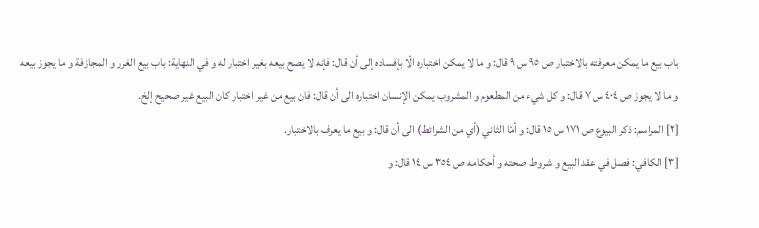باب بيع ما يمكن معرفته بالاختبار ص ٩٥ س ٩ قال: و ما لا يمكن اختباره الّا بإفساده إلى أن قال: فإنه لا يصح بيعه بغير اختبار له و في النهاية: باب بيع الغرر و المجازفة و ما يجوز بيعه و ما لا يجوز ص ٤٠٤ س ٧ قال: و كل شيء من المطعوم و المشروب يمكن الإنسان اختباره الى أن قال: فان بيع من غير اختبار كان البيع غير صحيح إلخ.
[٢] المراسم: ذكر البيوع ص ١٧١ س ١٥ قال: و أمّا الثاني (أي من الشرائط) الى أن قال: و بيع ما يعرف بالاختبار.
[٣] الكافي: فصل في عقد البيع و شروط صحته و أحكامه ص ٣٥٤ س ١٤ قال: و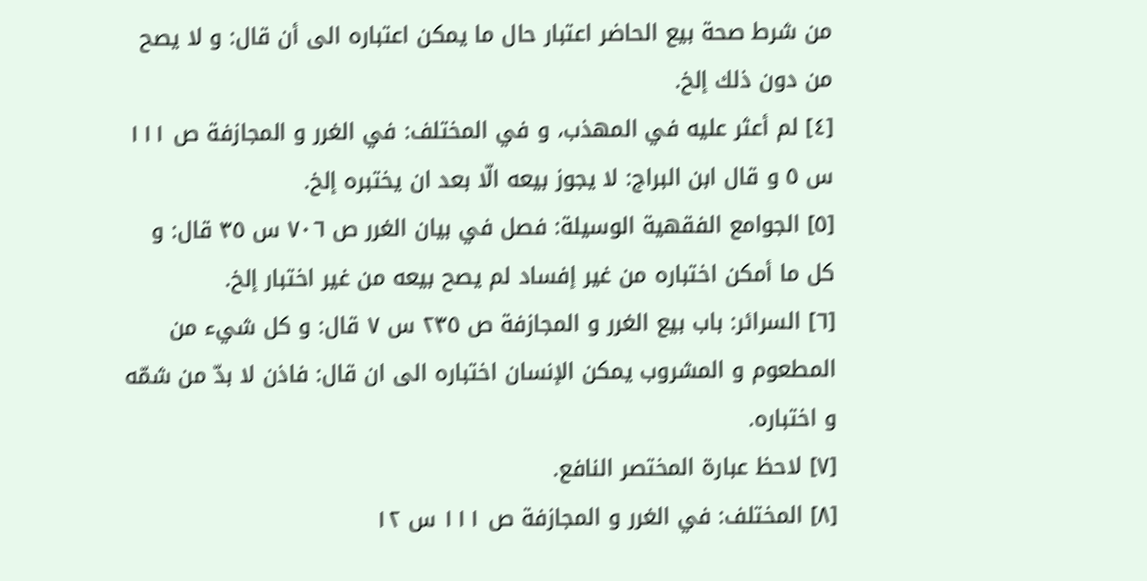من شرط صحة بيع الحاضر اعتبار حال ما يمكن اعتباره الى أن قال: و لا يصح من دون ذلك إلخ.
[٤] لم أعثر عليه في المهذب، و في المختلف: في الغرر و المجازفة ص ١١١ س ٥ و قال ابن البراج: لا يجوز بيعه الّا بعد ان يختبره إلخ.
[٥] الجوامع الفقهية الوسيلة: فصل في بيان الغرر ص ٧٠٦ س ٣٥ قال: و كل ما أمكن اختباره من غير إفساد لم يصح بيعه من غير اختبار إلخ.
[٦] السرائر: باب بيع الغرر و المجازفة ص ٢٣٥ س ٧ قال: و كل شيء من المطعوم و المشروب يمكن الإنسان اختباره الى ان قال: فاذن لا بدّ من شمّه و اختباره.
[٧] لاحظ عبارة المختصر النافع.
[٨] المختلف: في الغرر و المجازفة ص ١١١ س ١٢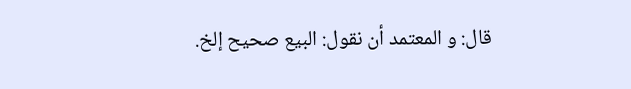قال: و المعتمد أن نقول: البيع صحيح إلخ.